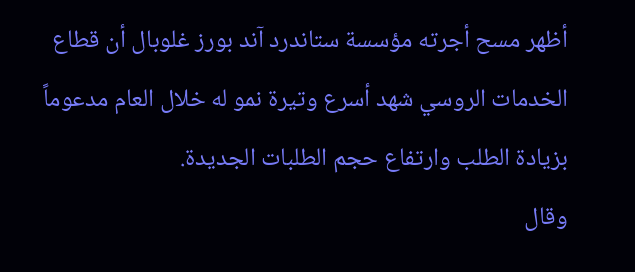أظهر مسح أجرته مؤسسة ستاندرد آند بورز غلوبال أن قطاع الخدمات الروسي شهد أسرع وتيرة نمو له خلال العام مدعوماً بزيادة الطلب وارتفاع حجم الطلبات الجديدة.
وقال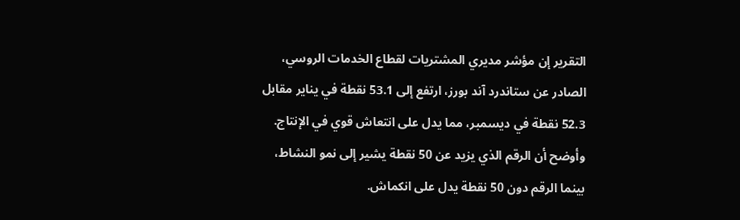التقرير إن مؤشر مديري المشتريات لقطاع الخدمات الروسي، الصادر عن ستاندرد آند بورز، ارتفع إلى 53.1 نقطة في يناير مقابل 52.3 نقطة في ديسمبر، مما يدل على انتعاش قوي في الإنتاج. وأوضح أن الرقم الذي يزيد عن 50 نقطة يشير إلى نمو النشاط، بينما الرقم دون 50 نقطة يدل على انكماش.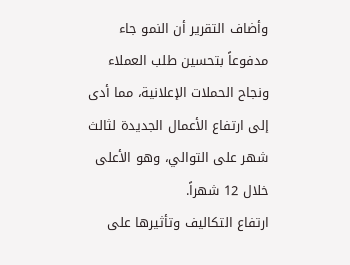وأضاف التقرير أن النمو جاء مدفوعاً بتحسين طلب العملاء ونجاح الحملات الإعلانية، مما أدى إلى ارتفاع الأعمال الجديدة لثالث شهر على التوالي، وهو الأعلى خلال 12 شهراً.
ارتفاع التكاليف وتأثيرها على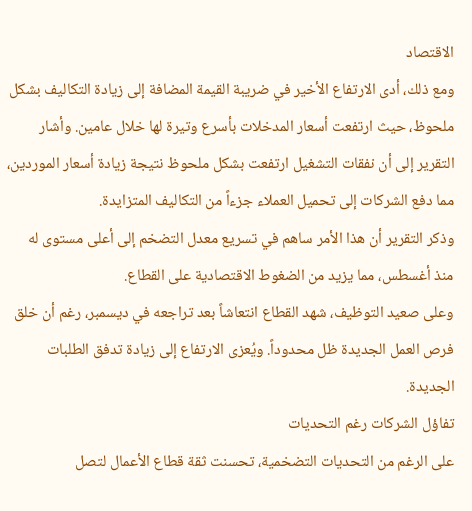الاقتصاد
ومع ذلك، أدى الارتفاع الأخير في ضريبة القيمة المضافة إلى زيادة التكاليف بشكل ملحوظ، حيث ارتفعت أسعار المدخلات بأسرع وتيرة لها خلال عامين. وأشار التقرير إلى أن نفقات التشغيل ارتفعت بشكل ملحوظ نتيجة زيادة أسعار الموردين، مما دفع الشركات إلى تحميل العملاء جزءاً من التكاليف المتزايدة.
وذكر التقرير أن هذا الأمر ساهم في تسريع معدل التضخم إلى أعلى مستوى له منذ أغسطس، مما يزيد من الضغوط الاقتصادية على القطاع.
وعلى صعيد التوظيف، شهد القطاع انتعاشاً بعد تراجعه في ديسمبر، رغم أن خلق فرص العمل الجديدة ظل محدوداً. ويُعزى الارتفاع إلى زيادة تدفق الطلبات الجديدة.
تفاؤل الشركات رغم التحديات
على الرغم من التحديات التضخمية، تحسنت ثقة قطاع الأعمال لتصل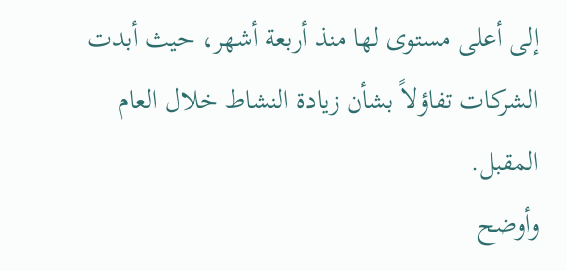إلى أعلى مستوى لها منذ أربعة أشهر، حيث أبدت الشركات تفاؤلاً بشأن زيادة النشاط خلال العام المقبل.
وأوضح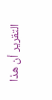التقرير أن هذا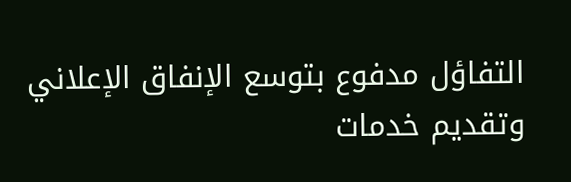التفاؤل مدفوع بتوسع الإنفاق الإعلاني وتقديم خدمات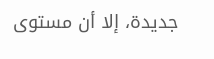جديدة، إلا أن مستوى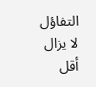التفاؤل لا يزال أقل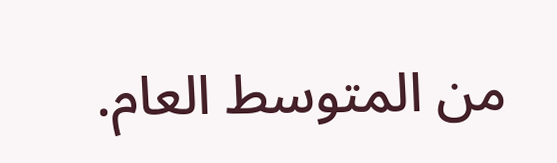من المتوسط العام.